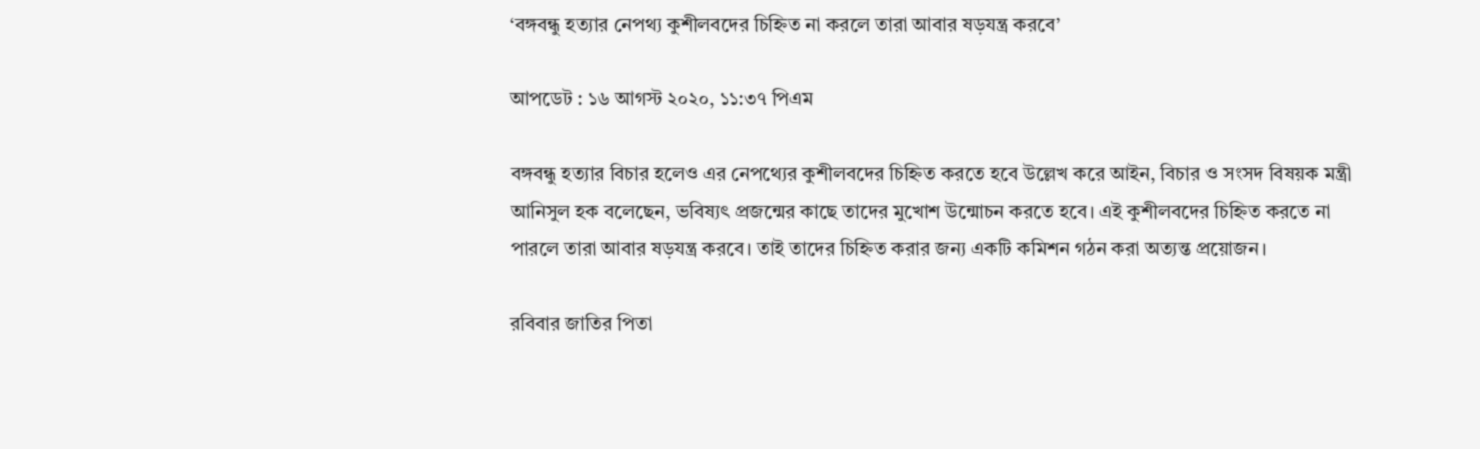‘বঙ্গবন্ধু হত্যার নেপথ্য কুশীলবদের চিহ্নিত না করলে তারা আবার ষড়যন্ত্র করবে’

আপডেট : ১৬ আগস্ট ২০২০, ১১:৩৭ পিএম

বঙ্গবন্ধু হত্যার বিচার হলেও এর নেপথ্যের কুশীলবদের চিহ্নিত করতে হবে উল্লেখ করে আইন, বিচার ও সংসদ বিষয়ক মন্ত্রী আনিসুল হক বলেছেন, ভবিষ্যৎ প্রজন্মের কাছে তাদের মুখোশ উন্মোচন করতে হবে। এই কুশীলবদের চিহ্নিত করতে না পারলে তারা আবার ষড়যন্ত্র করবে। তাই তাদের চিহ্নিত করার জন্য একটি কমিশন গঠন করা অত্যন্ত প্রয়োজন।

রবিবার জাতির পিতা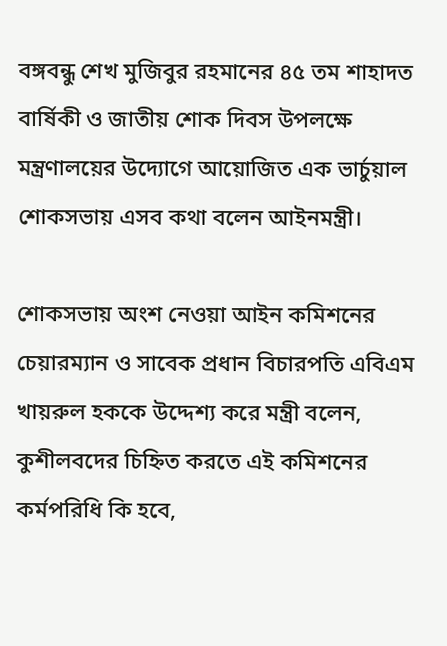বঙ্গবন্ধু শেখ মুজিবুর রহমানের ৪৫ তম শাহাদত বার্ষিকী ও জাতীয় শোক দিবস উপলক্ষে মন্ত্রণালয়ের উদ্যোগে আয়োজিত এক ভার্চুয়াল শোকসভায় এসব কথা বলেন আইনমন্ত্রী।

শোকসভায় অংশ নেওয়া আইন কমিশনের চেয়ারম্যান ও সাবেক প্রধান বিচারপতি এবিএম খায়রুল হককে উদ্দেশ্য করে মন্ত্রী বলেন, কুশীলবদের চিহ্নিত করতে এই কমিশনের কর্মপরিধি কি হবে,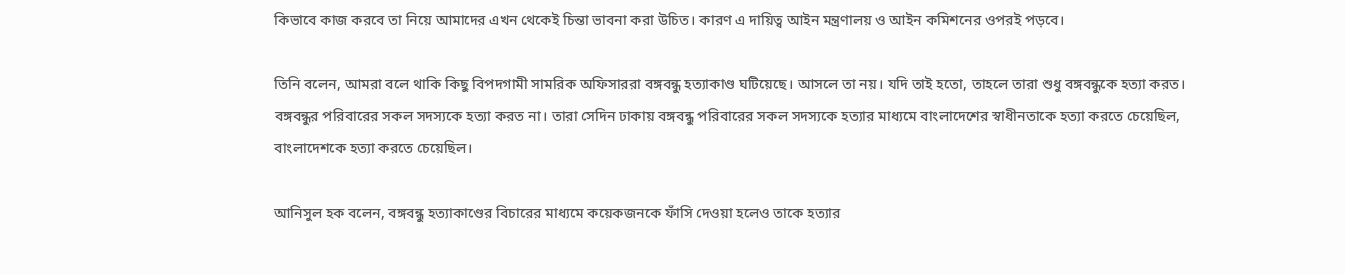কিভাবে কাজ করবে তা নিয়ে আমাদের এখন থেকেই চিন্তা ভাবনা করা উচিত। কারণ এ দায়িত্ব আইন মন্ত্রণালয় ও আইন কমিশনের ওপরই পড়বে।

তিনি বলেন, আমরা বলে থাকি কিছু বিপদগামী সামরিক অফিসাররা বঙ্গবন্ধু হত্যাকাণ্ড ঘটিয়েছে। আসলে তা নয়। যদি তাই হতো, তাহলে তারা শুধু বঙ্গবন্ধুকে হত্যা করত। বঙ্গবন্ধুর পরিবারের সকল সদস্যকে হত্যা করত না। তারা সেদিন ঢাকায় বঙ্গবন্ধু পরিবারের সকল সদস্যকে হত্যার মাধ্যমে বাংলাদেশের স্বাধীনতাকে হত্যা করতে চেয়েছিল, বাংলাদেশকে হত্যা করতে চেয়েছিল।

আনিসুল হক বলেন, বঙ্গবন্ধু হত্যাকাণ্ডের বিচারের মাধ্যমে কয়েকজনকে ফাঁসি দেওয়া হলেও তাকে হত্যার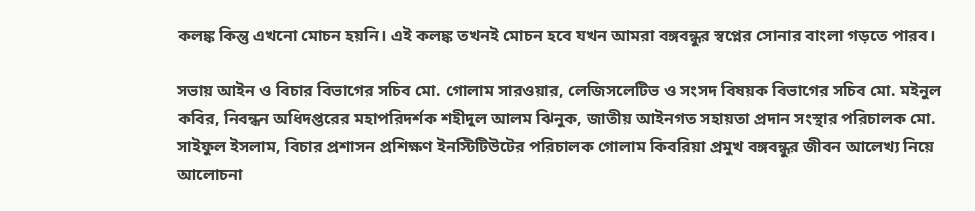কলঙ্ক কিন্তু এখনো মোচন হয়নি। এই কলঙ্ক তখনই মোচন হবে যখন আমরা বঙ্গবন্ধুর স্বপ্নের সোনার বাংলা গড়তে পারব।

সভায় আইন ও বিচার বিভাগের সচিব মো. গোলাম সারওয়ার, লেজিসলেটিভ ও সংসদ বিষয়ক বিভাগের সচিব মো. মইনুল কবির, নিবন্ধন অধিদপ্তরের মহাপরিদর্শক শহীদুল আলম ঝিনুক, জাতীয় আইনগত সহায়তা প্রদান সংস্থার পরিচালক মো. সাইফুল ইসলাম, বিচার প্রশাসন প্রশিক্ষণ ইনস্টিটিউটের পরিচালক গোলাম কিবরিয়া প্রমুখ বঙ্গবন্ধুর জীবন আলেখ্য নিয়ে আলোচনা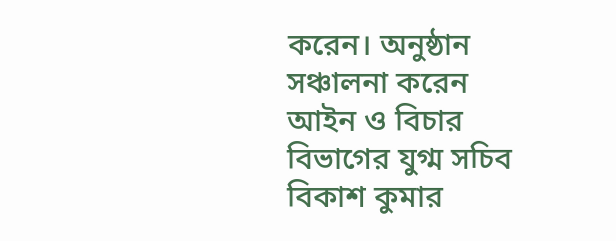করেন। অনুষ্ঠান সঞ্চালনা করেন আইন ও বিচার বিভাগের যুগ্ম সচিব বিকাশ কুমার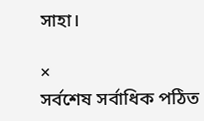সাহা।

×
সর্বশেষ সর্বাধিক পঠিত